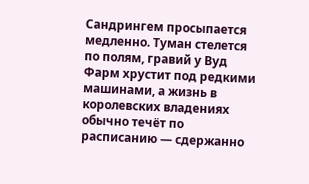Сандрингем просыпается медленно. Туман стелется по полям, гравий у Вуд Фарм хрустит под редкими машинами, а жизнь в королевских владениях обычно течёт по расписанию — сдержанно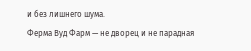и без лишнего шума.
Ферма Вуд Фарм — не дворец и не парадная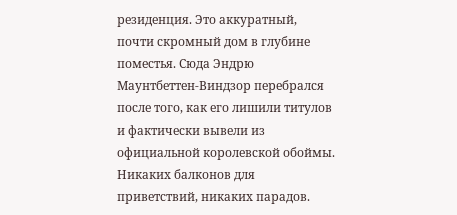резиденция. Это аккуратный, почти скромный дом в глубине поместья. Сюда Эндрю Маунтбеттен‑Виндзор перебрался после того, как его лишили титулов и фактически вывели из официальной королевской обоймы. Никаких балконов для приветствий, никаких парадов.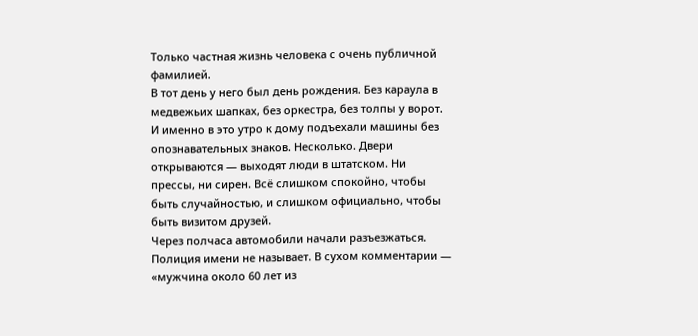Только частная жизнь человека с очень публичной фамилией.
В тот день у него был день рождения. Без караула в медвежьих шапках, без оркестра, без толпы у ворот.
И именно в это утро к дому подъехали машины без опознавательных знаков. Несколько. Двери открываются — выходят люди в штатском. Ни прессы, ни сирен. Всё слишком спокойно, чтобы быть случайностью, и слишком официально, чтобы быть визитом друзей.
Через полчаса автомобили начали разъезжаться. Полиция имени не называет. В сухом комментарии — «мужчина около 60 лет из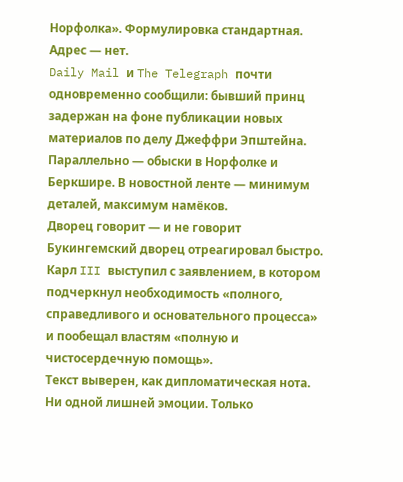Норфолка». Формулировка стандартная. Адрес — нет.
Daily Mail и The Telegraph почти одновременно сообщили: бывший принц задержан на фоне публикации новых материалов по делу Джеффри Эпштейна. Параллельно — обыски в Норфолке и Беркшире. В новостной ленте — минимум деталей, максимум намёков.
Дворец говорит — и не говорит
Букингемский дворец отреагировал быстро. Карл III выступил с заявлением, в котором подчеркнул необходимость «полного, справедливого и основательного процесса» и пообещал властям «полную и чистосердечную помощь».
Текст выверен, как дипломатическая нота. Ни одной лишней эмоции. Только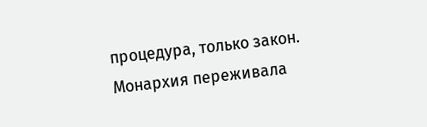процедура, только закон.
Монархия переживала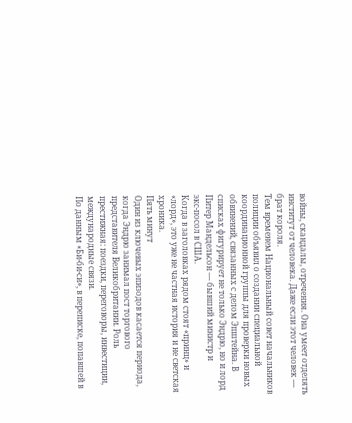войны, скандалы, отречения. Она умеет отделять институт от человека. Даже если этот человек — брат короля.
Тем временем Национальный совет начальников полиции объявил о создании специальной координационной группы для проверки новых обвинений, связанных с делом Эпштейна. В списках фигурирует не только Эндрю, но и лорд Питер Мандельсон — бывший министр и экс‑посол в США.
Когда в заголовках рядом стоят «принц» и «лорд», это уже не частная история и не светская хроника.
Пять минут
Один из ключевых эпизодов касается периода, когда Эндрю занимал пост торгового представителя Великобритании. Роль престижная: поездки, переговоры, инвестиции, международные связи.
По данным «Би‑би‑си», в переписке, попавшей в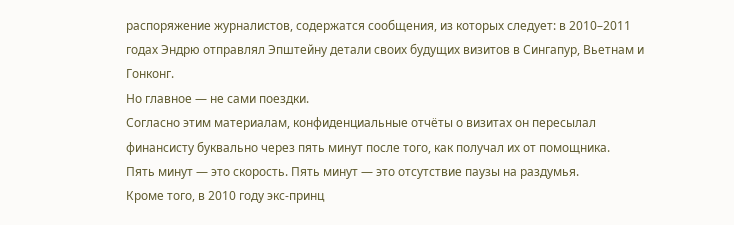распоряжение журналистов, содержатся сообщения, из которых следует: в 2010–2011 годах Эндрю отправлял Эпштейну детали своих будущих визитов в Сингапур, Вьетнам и Гонконг.
Но главное — не сами поездки.
Согласно этим материалам, конфиденциальные отчёты о визитах он пересылал финансисту буквально через пять минут после того, как получал их от помощника.
Пять минут — это скорость. Пять минут — это отсутствие паузы на раздумья.
Кроме того, в 2010 году экс-принц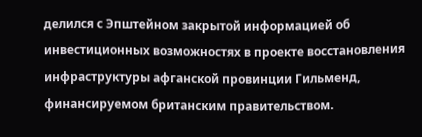делился с Эпштейном закрытой информацией об инвестиционных возможностях в проекте восстановления инфраструктуры афганской провинции Гильменд, финансируемом британским правительством.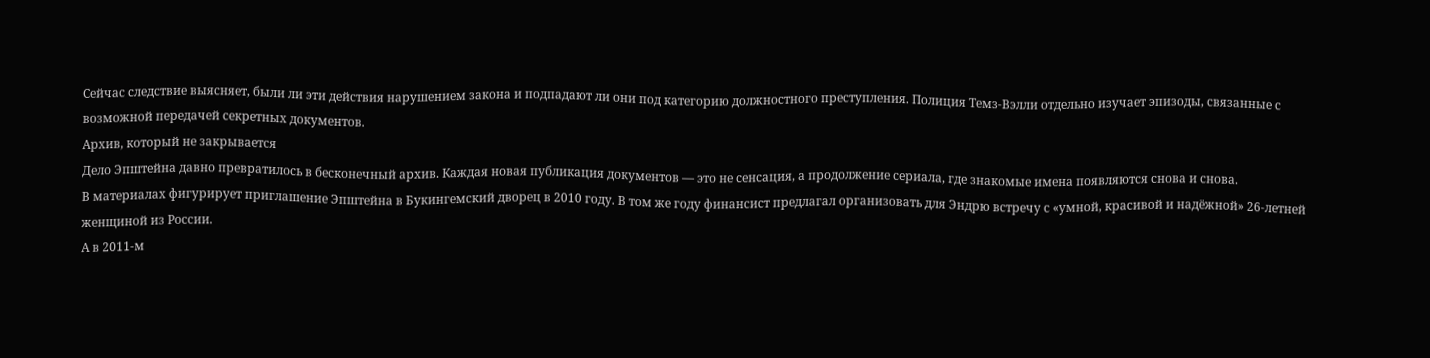Сейчас следствие выясняет, были ли эти действия нарушением закона и подпадают ли они под категорию должностного преступления. Полиция Темз‑Вэлли отдельно изучает эпизоды, связанные с возможной передачей секретных документов.
Архив, который не закрывается
Дело Эпштейна давно превратилось в бесконечный архив. Каждая новая публикация документов — это не сенсация, а продолжение сериала, где знакомые имена появляются снова и снова.
В материалах фигурирует приглашение Эпштейна в Букингемский дворец в 2010 году. В том же году финансист предлагал организовать для Эндрю встречу с «умной, красивой и надёжной» 26‑летней женщиной из России.
А в 2011‑м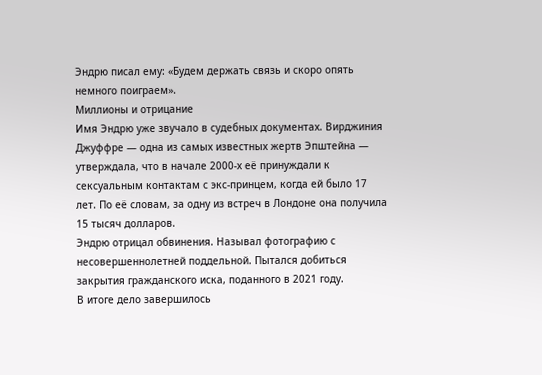Эндрю писал ему: «Будем держать связь и скоро опять немного поиграем».
Миллионы и отрицание
Имя Эндрю уже звучало в судебных документах. Вирджиния Джуффре — одна из самых известных жертв Эпштейна — утверждала, что в начале 2000‑х её принуждали к сексуальным контактам с экс‑принцем, когда ей было 17 лет. По её словам, за одну из встреч в Лондоне она получила 15 тысяч долларов.
Эндрю отрицал обвинения. Называл фотографию с несовершеннолетней поддельной. Пытался добиться закрытия гражданского иска, поданного в 2021 году.
В итоге дело завершилось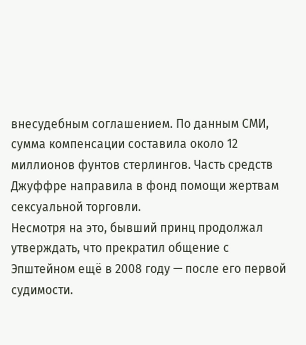внесудебным соглашением. По данным СМИ, сумма компенсации составила около 12 миллионов фунтов стерлингов. Часть средств Джуффре направила в фонд помощи жертвам сексуальной торговли.
Несмотря на это, бывший принц продолжал утверждать, что прекратил общение с Эпштейном ещё в 2008 году — после его первой судимости.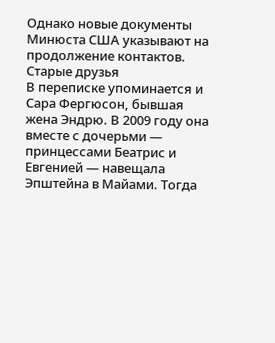Однако новые документы Минюста США указывают на продолжение контактов.
Старые друзья
В переписке упоминается и Сара Фергюсон, бывшая жена Эндрю. В 2009 году она вместе с дочерьми — принцессами Беатрис и Евгенией — навещала Эпштейна в Майами. Тогда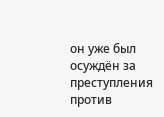он уже был осуждён за преступления против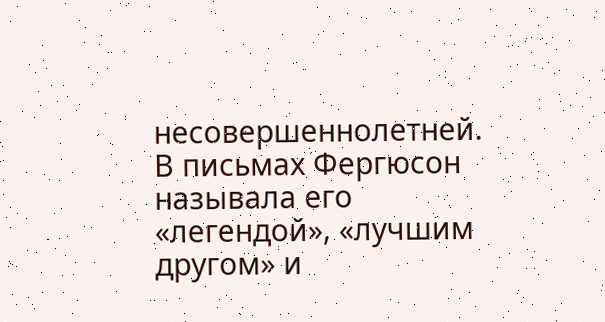несовершеннолетней.
В письмах Фергюсон называла его «легендой», «лучшим другом» и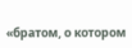«братом, о котором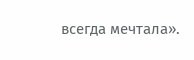всегда мечтала».